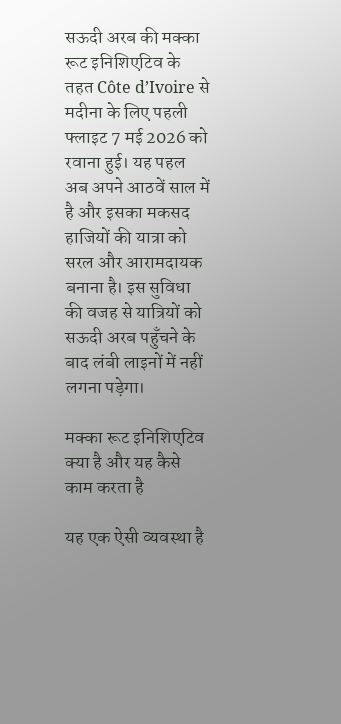सऊदी अरब की मक्का रूट इनिशिएटिव के तहत Côte d’Ivoire से मदीना के लिए पहली फ्लाइट 7 मई 2026 को रवाना हुई। यह पहल अब अपने आठवें साल में है और इसका मकसद हाजियों की यात्रा को सरल और आरामदायक बनाना है। इस सुविधा की वजह से यात्रियों को सऊदी अरब पहुँचने के बाद लंबी लाइनों में नहीं लगना पड़ेगा।

मक्का रूट इनिशिएटिव क्या है और यह कैसे काम करता है

यह एक ऐसी व्यवस्था है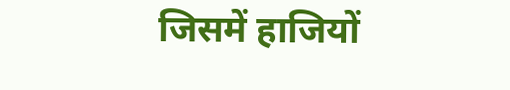जिसमें हाजियों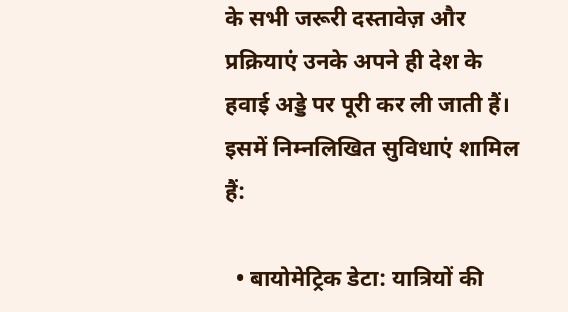के सभी जरूरी दस्तावेज़ और प्रक्रियाएं उनके अपने ही देश के हवाई अड्डे पर पूरी कर ली जाती हैं। इसमें निम्नलिखित सुविधाएं शामिल हैं:

  • बायोमेट्रिक डेटा: यात्रियों की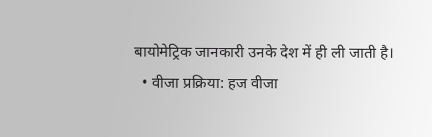बायोमेट्रिक जानकारी उनके देश में ही ली जाती है।
  • वीजा प्रक्रिया: हज वीजा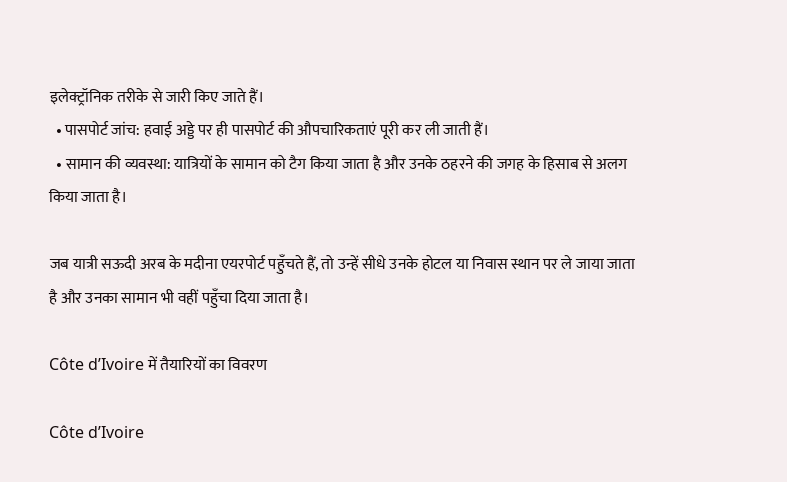इलेक्ट्रॉनिक तरीके से जारी किए जाते हैं।
  • पासपोर्ट जांच: हवाई अड्डे पर ही पासपोर्ट की औपचारिकताएं पूरी कर ली जाती हैं।
  • सामान की व्यवस्था: यात्रियों के सामान को टैग किया जाता है और उनके ठहरने की जगह के हिसाब से अलग किया जाता है।

जब यात्री सऊदी अरब के मदीना एयरपोर्ट पहुँचते हैं, तो उन्हें सीधे उनके होटल या निवास स्थान पर ले जाया जाता है और उनका सामान भी वहीं पहुँचा दिया जाता है।

Côte d’Ivoire में तैयारियों का विवरण

Côte d’Ivoire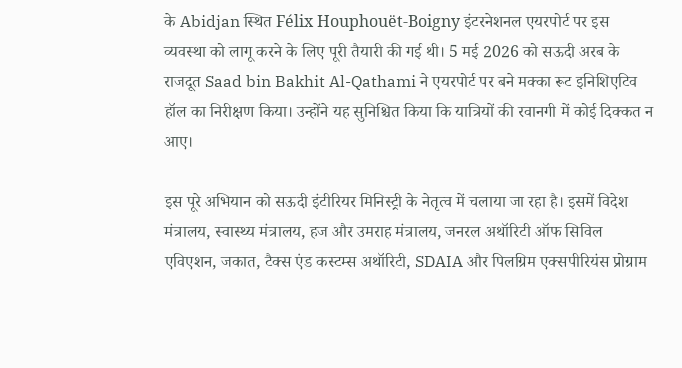के Abidjan स्थित Félix Houphouët-Boigny इंटरनेशनल एयरपोर्ट पर इस व्यवस्था को लागू करने के लिए पूरी तैयारी की गई थी। 5 मई 2026 को सऊदी अरब के राजदूत Saad bin Bakhit Al-Qathami ने एयरपोर्ट पर बने मक्का रूट इनिशिएटिव हॉल का निरीक्षण किया। उन्होंने यह सुनिश्चित किया कि यात्रियों की रवानगी में कोई दिक्कत न आए।

इस पूरे अभियान को सऊदी इंटीरियर मिनिस्ट्री के नेतृत्व में चलाया जा रहा है। इसमें विदेश मंत्रालय, स्वास्थ्य मंत्रालय, हज और उमराह मंत्रालय, जनरल अथॉरिटी ऑफ सिविल एविएशन, जकात, टैक्स एंड कस्टम्स अथॉरिटी, SDAIA और पिलग्रिम एक्सपीरियंस प्रोग्राम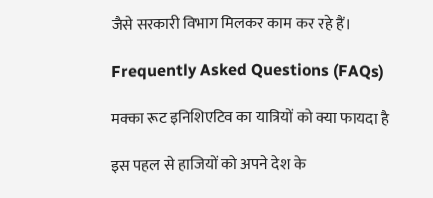जैसे सरकारी विभाग मिलकर काम कर रहे हैं।

Frequently Asked Questions (FAQs)

मक्का रूट इनिशिएटिव का यात्रियों को क्या फायदा है

इस पहल से हाजियों को अपने देश के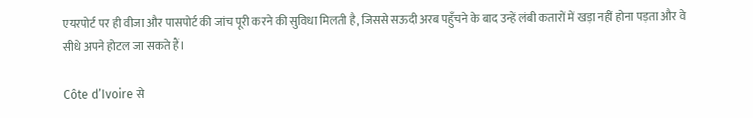एयरपोर्ट पर ही वीजा और पासपोर्ट की जांच पूरी करने की सुविधा मिलती है, जिससे सऊदी अरब पहुँचने के बाद उन्हें लंबी कतारों में खड़ा नहीं होना पड़ता और वे सीधे अपने होटल जा सकते हैं।

Côte d’Ivoire से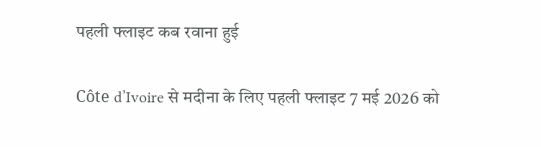पहली फ्लाइट कब रवाना हुई

Côte d’Ivoire से मदीना के लिए पहली फ्लाइट 7 मई 2026 को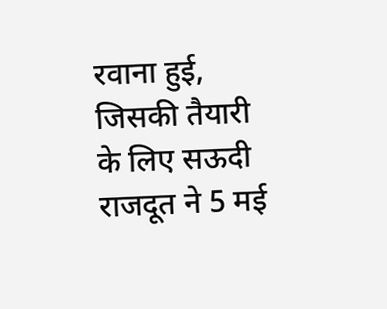रवाना हुई, जिसकी तैयारी के लिए सऊदी राजदूत ने 5 मई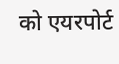को एयरपोर्ट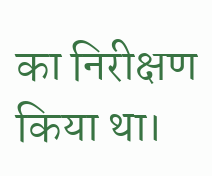का निरीक्षण किया था।